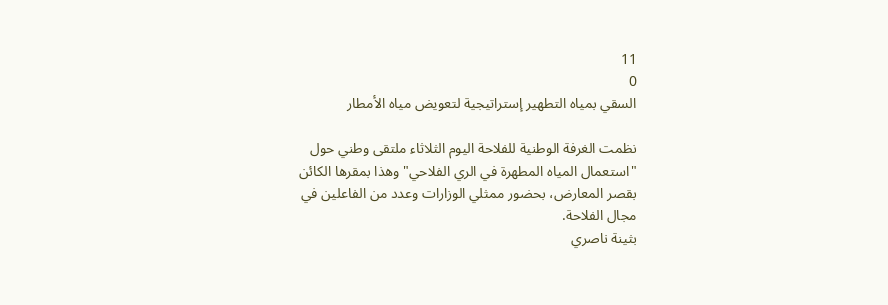11
0
السقي بمياه التطهير إستراتيجية لتعويض مياه الأمطار

نظمت الغرفة الوطنية للفلاحة اليوم الثلاثاء ملتقى وطني حول "استعمال المياه المطهرة في الري الفلاحي" وهذا بمقرها الكائن بقصر المعارض، بحضور ممثلي الوزارات وعدد من الفاعلين في مجال الفلاحة.
بثينة ناصري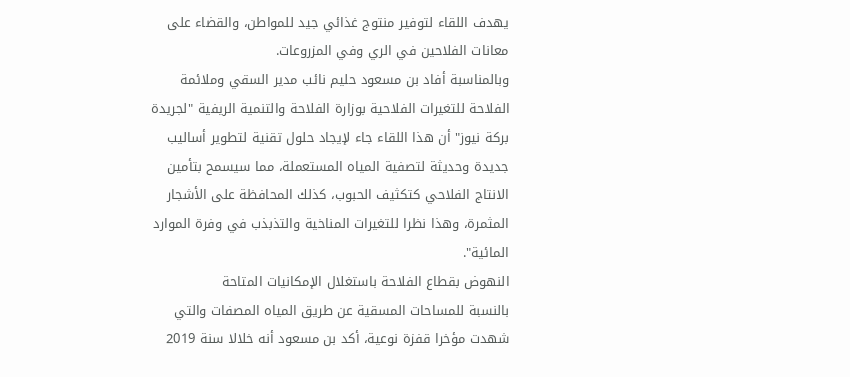يهدف اللقاء لتوفير منتوج غذائي جيد للمواطن، والقضاء على معانات الفلاحين في الري وفي المزروعات.
وبالمناسبة أفاد بن مسعود حليم نائب مدير السقي وملائمة الفلاحة للتغيرات الفلاحية بوزارة الفلاحة والتنمية الريفية "لجريدة بركة نيوز" أن هذا اللقاء جاء لإيجاد حلول تقنية لتطوير أساليب جديدة وحديثة لتصفية المياه المستعملة، مما سيسمح بتأمين الانتاج الفلاحي كتكثيف الحبوب، كذلك المحافظة على الأشجار المثمرة، وهذا نظرا للتغيرات المناخية والتذبذب في وفرة الموارد المائية".
النهوض بقطاع الفلاحة باستغلال الإمكانيات المتاحة
بالنسبة للمساحات المسقية عن طريق المياه المصفات والتي شهدت مؤخرا قفزة نوعية، أكد بن مسعود أنه خلالا سنة 2019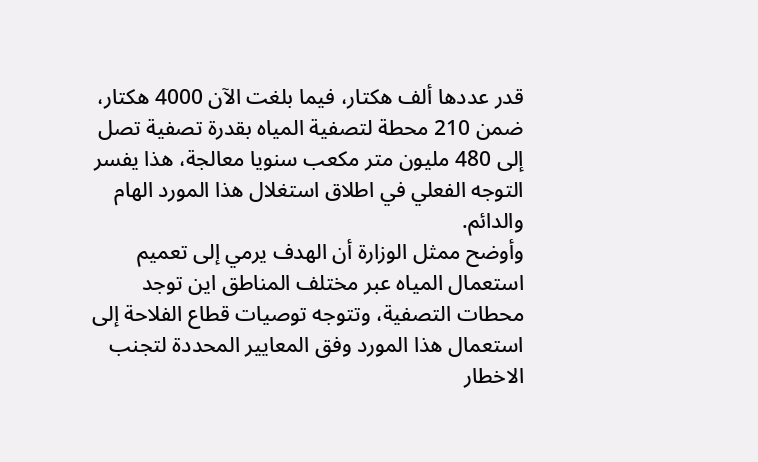قدر عددها ألف هكتار، فيما بلغت الآن 4000 هكتار، ضمن 210 محطة لتصفية المياه بقدرة تصفية تصل إلى 480 مليون متر مكعب سنويا معالجة، هذا يفسر التوجه الفعلي في اطلاق استغلال هذا المورد الهام والدائم.
وأوضح ممثل الوزارة أن الهدف يرمي إلى تعميم استعمال المياه عبر مختلف المناطق اين توجد محطات التصفية، وتتوجه توصيات قطاع الفلاحة إلى استعمال هذا المورد وفق المعايير المحددة لتجنب الاخطار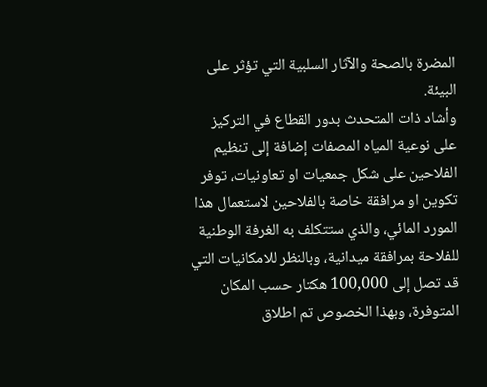المضرة بالصحة والآثار السلبية التي تؤثر على البيئة.
وأشاد ذات المتحدث بدور القطاع في التركيز على نوعية المياه المصفات إضافة إلى تنظيم الفلاحين على شكل جمعيات او تعاونيات، توفر تكوين او مرافقة خاصة بالفلاحين لاستعمال هذا المورد المائي، والذي ستتكلف به الغرفة الوطنية للفلاحة بمرافقة ميدانية، وبالنظر للامكانيات التي قد تصل إلى 100,000 هكتار حسب المكان المتوفرة، وبهذا الخصوص تم اطلاق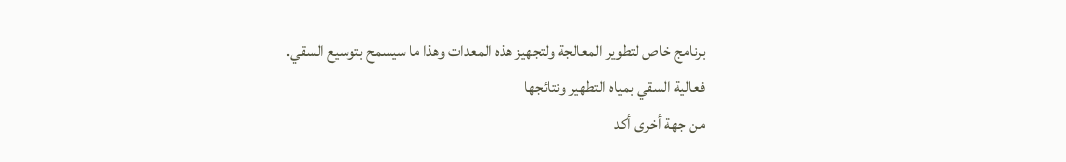برنامج خاص لتطوير المعالجة ولتجهيز هذه المعدات وهذا ما سيسمح بتوسيع السقي.
فعالية السقي بمياه التطهير ونتائجها
من جهة أخرى أكد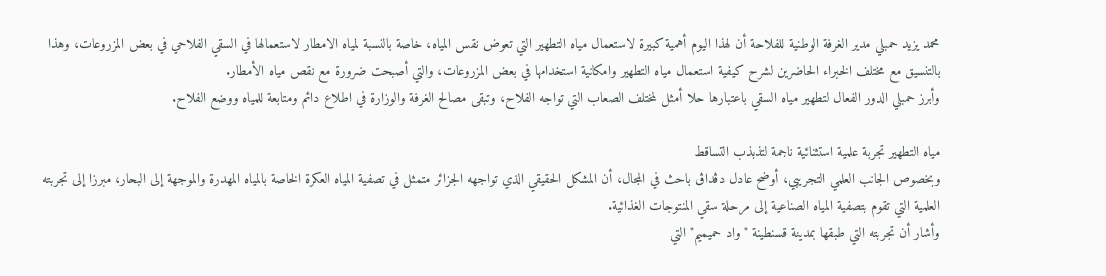محمد يزيد حمبلي مدير الغرفة الوطنية للفلاحة أن لهذا اليوم أهمية كبيرة لاستعمال مياه التطهير التي تعوض نقس المياه، خاصة بالنسبة لمياه الامطار لاستعمالها في السقي الفلاحي في بعض المزروعات، وهذا بالتنسيق مع مختلف الخبراء الحاضرين لشرح كيفية استعمال مياه التطهير وامكانية استخدامها في بعض المزروعات، والتي أصبحت ضرورة مع نقص مياه الأمطار.
وأبرز حمبلي الدور الفعال لتطهير مياه السقي باعتبارها حلا أمثل لمختلف الصعاب التي تواجه الفلاح، وتبقى مصالح الغرفة والوزارة في اطلاع دائم ومتابعة للمياه ووضع الفلاح.

مياه التطهير تجربة علمية استثنائية ناجمة لتذبذب التساقط
وبخصوص الجانب العلمي التجريبي، أوضح عادل دڨداڨ باحث في المجال، أن المشكل الحقيقي الذي تواجهه الجزائر متمثل في تصفية المياه العكرة الخاصة بالمياه المهدرة والموجهة إلى البحار، مبرزا إلى تجربته العلمية التي تقوم بتصفية المياه الصناعية إلى مرحلة سقي المنتوجات الغذائية.
وأشار أن تجربته التي طبقها بمدينة قسنطينة "واد حميميم" التي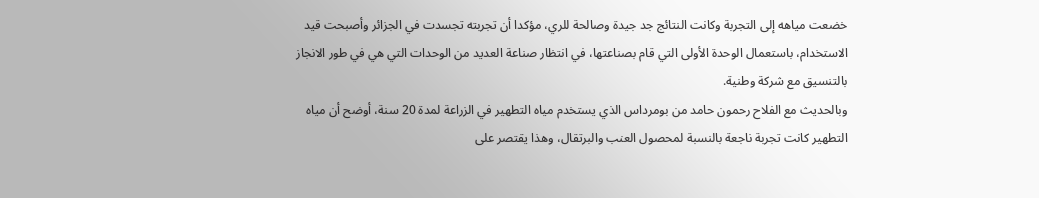خضعت مياهه إلى التجربة وكانت النتائج جد جيدة وصالحة للري، مؤكدا أن تجربته تجسدت في الجزائر وأصبحت قيد الاستخدام، باستعمال الوحدة الأولى التي قام بصناعتها، في انتظار صناعة العديد من الوحدات التي هي في طور الانجاز بالتنسيق مع شركة وطنية.
وبالحديث مع الفلاح رحمون حامد من بومرداس الذي يستخدم مياه التطهير في الزراعة لمدة 20 سنة، أوضح أن مياه التطهير كانت تجربة ناجعة بالنسبة لمحصول العنب والبرتقال، وهذا يقتصر على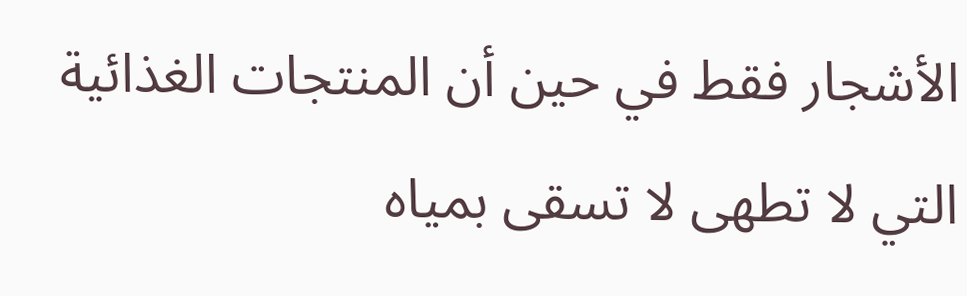الأشجار فقط في حين أن المنتجات الغذائية التي لا تطهى لا تسقى بمياه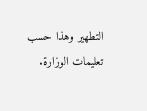التطهير وهذا حسب تعليمات الوزارة.